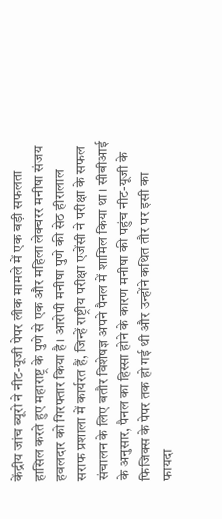केंद्रीय जांच ब्यूरो ने नीट-यूजी पेपर लीक मामले में एक बड़ी सफलता हासिल करते हुए महाराष्ट्र के पुणे से एक और महिला लेक्चरर मनीषा संजय हवलदार को गिरफ्तार किया है। आरोपी मनीषा पुणे की सेठ हीरालाल सराफ प्रशाला में कार्यरत हैं, जिन्हें राष्ट्रीय परीक्षा एजेंसी ने परीक्षा के सफल संचालन के लिए बतौर विशेषज्ञ अपने पैनल में शामिल किया था। सीबीआई के अनुसार, पैनल का हिस्सा होने के कारण मनीषा की पहुंच नीट-यूजी के फिजिक्स के पेपर तक हो गई थी और उन्होंने कथित तौर पर इसी का फायदा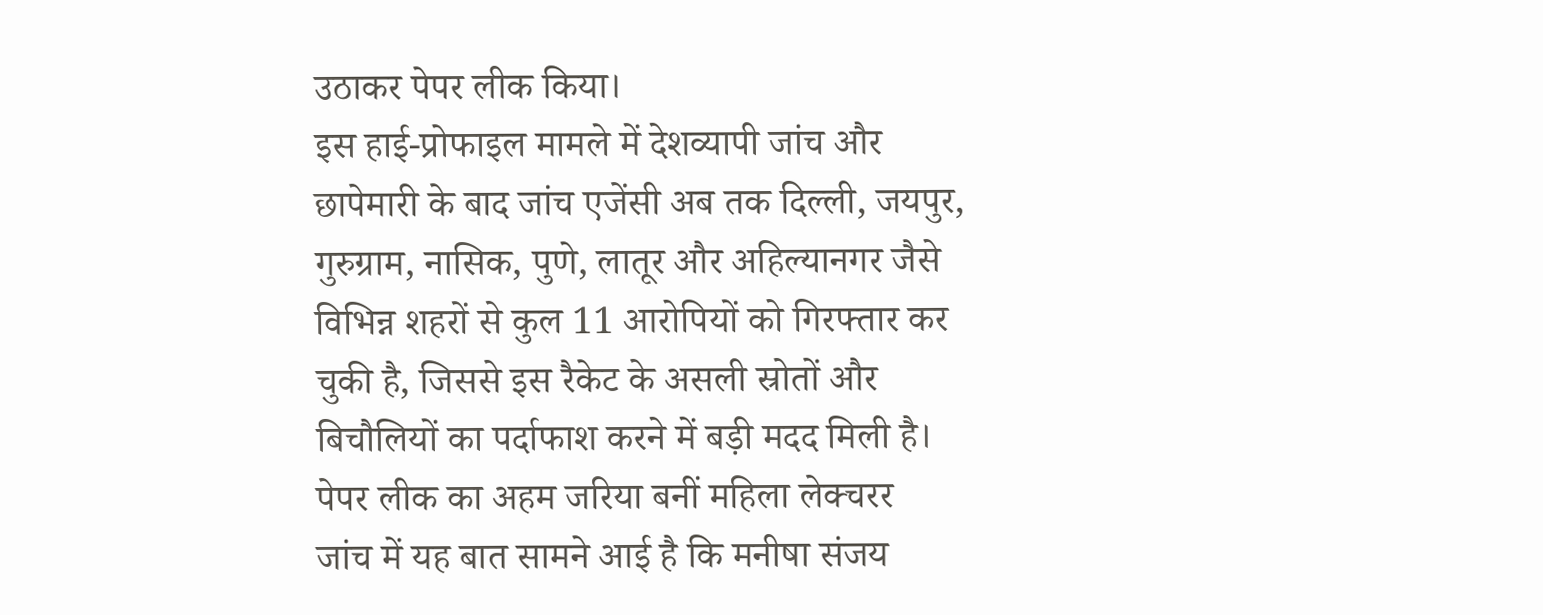उठाकर पेपर लीक किया।
इस हाई-प्रोफाइल मामले में देशव्यापी जांच और छापेमारी के बाद जांच एजेंसी अब तक दिल्ली, जयपुर, गुरुग्राम, नासिक, पुणे, लातूर और अहिल्यानगर जैसे विभिन्न शहरों से कुल 11 आरोपियों को गिरफ्तार कर चुकी है, जिससे इस रैकेट के असली स्रोतों और बिचौलियों का पर्दाफाश करने में बड़ी मदद मिली है।
पेपर लीक का अहम जरिया बनीं महिला लेक्चरर
जांच में यह बात सामने आई है कि मनीषा संजय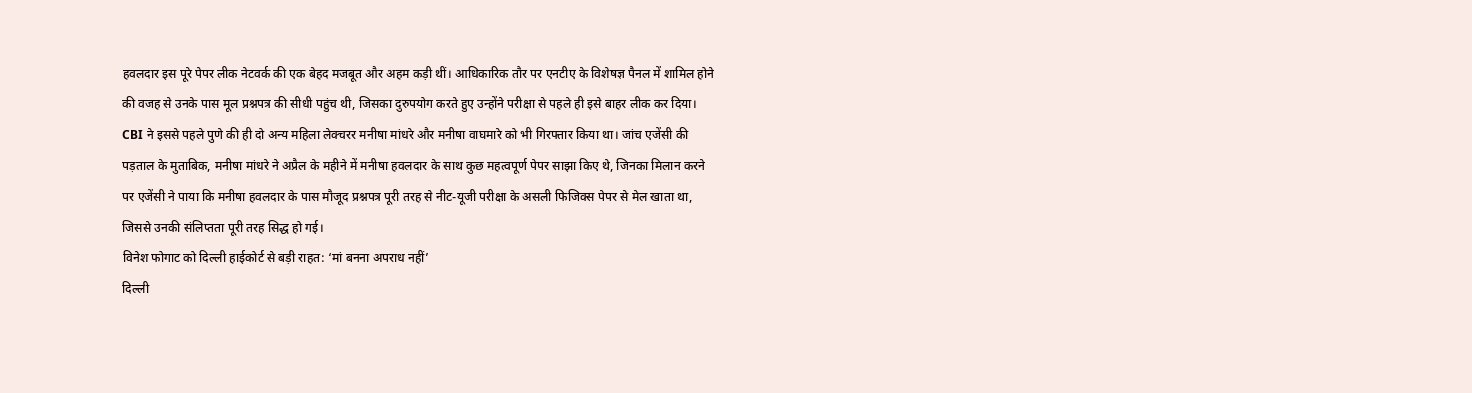हवलदार इस पूरे पेपर लीक नेटवर्क की एक बेहद मजबूत और अहम कड़ी थीं। आधिकारिक तौर पर एनटीए के विशेषज्ञ पैनल में शामिल होने की वजह से उनके पास मूल प्रश्नपत्र की सीधी पहुंच थी, जिसका दुरुपयोग करते हुए उन्होंने परीक्षा से पहले ही इसे बाहर लीक कर दिया।
CBI ने इससे पहले पुणे की ही दो अन्य महिला लेक्चरर मनीषा मांधरे और मनीषा वाघमारे को भी गिरफ्तार किया था। जांच एजेंसी की पड़ताल के मुताबिक, मनीषा मांधरे ने अप्रैल के महीने में मनीषा हवलदार के साथ कुछ महत्वपूर्ण पेपर साझा किए थे, जिनका मिलान करने पर एजेंसी ने पाया कि मनीषा हवलदार के पास मौजूद प्रश्नपत्र पूरी तरह से नीट-यूजी परीक्षा के असली फिजिक्स पेपर से मेल खाता था, जिससे उनकी संलिप्तता पूरी तरह सिद्ध हो गई।
विनेश फोगाट को दिल्ली हाईकोर्ट से बड़ी राहत: ‘मां बनना अपराध नहीं’
दिल्ली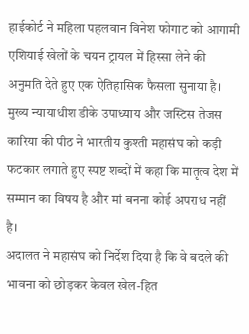हाईकोर्ट ने महिला पहलवान विनेश फोगाट को आगामी एशियाई खेलों के चयन ट्रायल में हिस्सा लेने की अनुमति देते हुए एक ऐतिहासिक फैसला सुनाया है। मुख्य न्यायाधीश डीके उपाध्याय और जस्टिस तेजस कारिया की पीठ ने भारतीय कुश्ती महासंघ को कड़ी फटकार लगाते हुए स्पष्ट शब्दों में कहा कि मातृत्व देश में सम्मान का विषय है और मां बनना कोई अपराध नहीं है।
अदालत ने महासंघ को निर्देश दिया है कि वे बदले की भावना को छोड़कर केवल खेल-हित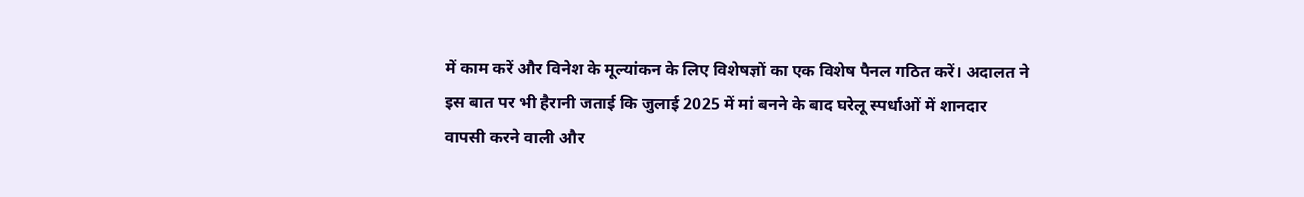में काम करें और विनेश के मूल्यांकन के लिए विशेषज्ञों का एक विशेष पैनल गठित करें। अदालत ने इस बात पर भी हैरानी जताई कि जुलाई 2025 में मां बनने के बाद घरेलू स्पर्धाओं में शानदार वापसी करने वाली और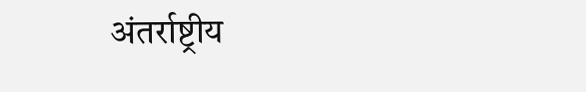अंतर्राष्ट्रीय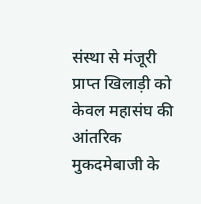संस्था से मंजूरी प्राप्त खिलाड़ी को केवल महासंघ की आंतरिक मुकदमेबाजी के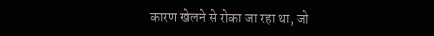कारण खेलने से रोका जा रहा था, जो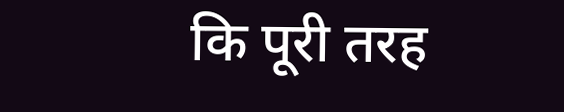कि पूरी तरह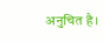अनुचित है।